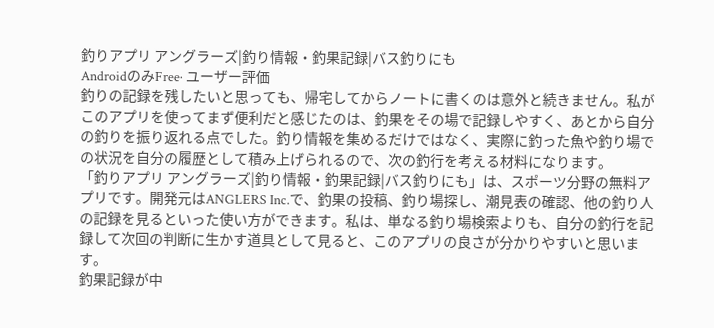釣りアプリ アングラーズ|釣り情報・釣果記録|バス釣りにも
AndroidのみFree· ユーザー評価
釣りの記録を残したいと思っても、帰宅してからノートに書くのは意外と続きません。私がこのアプリを使ってまず便利だと感じたのは、釣果をその場で記録しやすく、あとから自分の釣りを振り返れる点でした。釣り情報を集めるだけではなく、実際に釣った魚や釣り場での状況を自分の履歴として積み上げられるので、次の釣行を考える材料になります。
「釣りアプリ アングラーズ|釣り情報・釣果記録|バス釣りにも」は、スポーツ分野の無料アプリです。開発元はANGLERS Inc.で、釣果の投稿、釣り場探し、潮見表の確認、他の釣り人の記録を見るといった使い方ができます。私は、単なる釣り場検索よりも、自分の釣行を記録して次回の判断に生かす道具として見ると、このアプリの良さが分かりやすいと思います。
釣果記録が中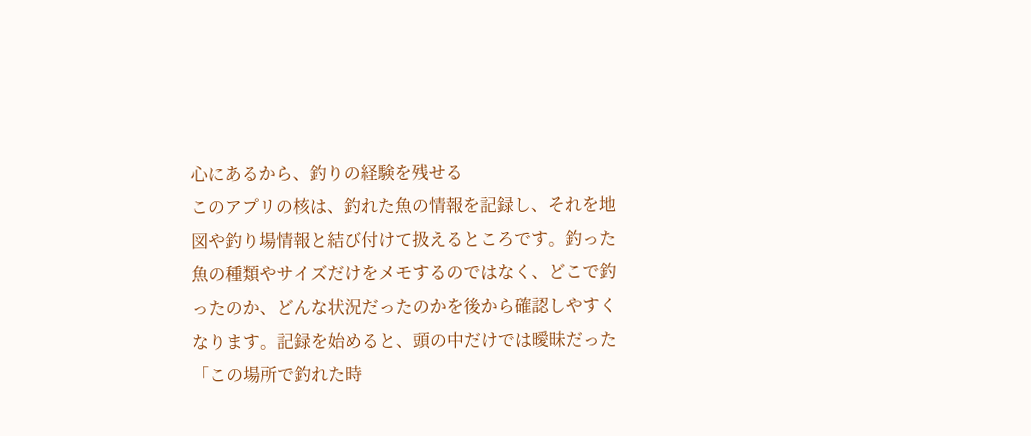心にあるから、釣りの経験を残せる
このアプリの核は、釣れた魚の情報を記録し、それを地図や釣り場情報と結び付けて扱えるところです。釣った魚の種類やサイズだけをメモするのではなく、どこで釣ったのか、どんな状況だったのかを後から確認しやすくなります。記録を始めると、頭の中だけでは曖昧だった「この場所で釣れた時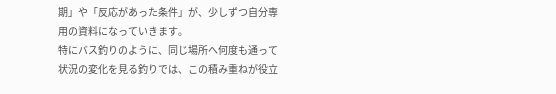期」や「反応があった条件」が、少しずつ自分専用の資料になっていきます。
特にバス釣りのように、同じ場所へ何度も通って状況の変化を見る釣りでは、この積み重ねが役立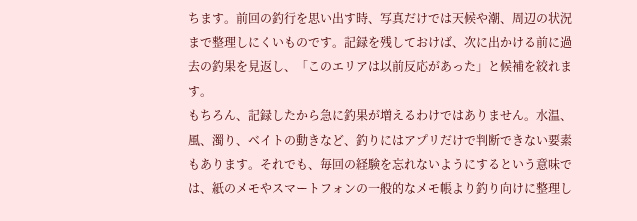ちます。前回の釣行を思い出す時、写真だけでは天候や潮、周辺の状況まで整理しにくいものです。記録を残しておけば、次に出かける前に過去の釣果を見返し、「このエリアは以前反応があった」と候補を絞れます。
もちろん、記録したから急に釣果が増えるわけではありません。水温、風、濁り、ベイトの動きなど、釣りにはアプリだけで判断できない要素もあります。それでも、毎回の経験を忘れないようにするという意味では、紙のメモやスマートフォンの一般的なメモ帳より釣り向けに整理し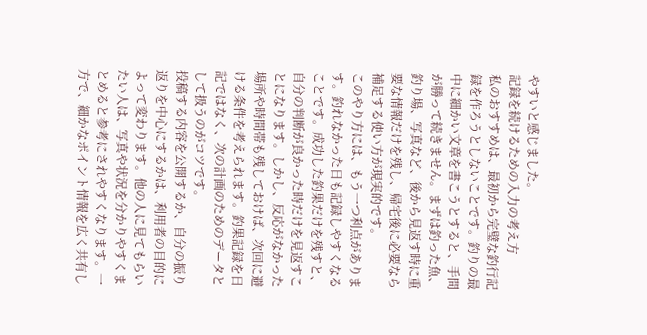やすいと感じました。
記録を続けるための入力の考え方
私のおすすめは、最初から完璧な釣行記録を作ろうとしないことです。釣りの最中に細かい文章を書こうとすると、手間が勝って続きません。まずは釣った魚、釣り場、写真など、後から見返す時に重要な情報だけを残し、帰宅後に必要なら補足する使い方が現実的です。
このやり方には、もう一つ利点があります。釣れなかった日も記録しやすくなることです。成功した釣果だけを残すと、自分の判断が良かった時だけを見返すことになります。しかし、反応がなかった場所や時間帯も残しておけば、次回に避ける条件を考えられます。釣果記録を日記ではなく、次の計画のためのデータとして扱うのがコツです。
投稿する内容を公開するか、自分の振り返りを中心にするかは、利用者の目的によって変わります。他の人に見てもらいたい人は、写真や状況を分かりやすくまとめると参考にされやすくなります。一方で、細かなポイント情報を広く共有し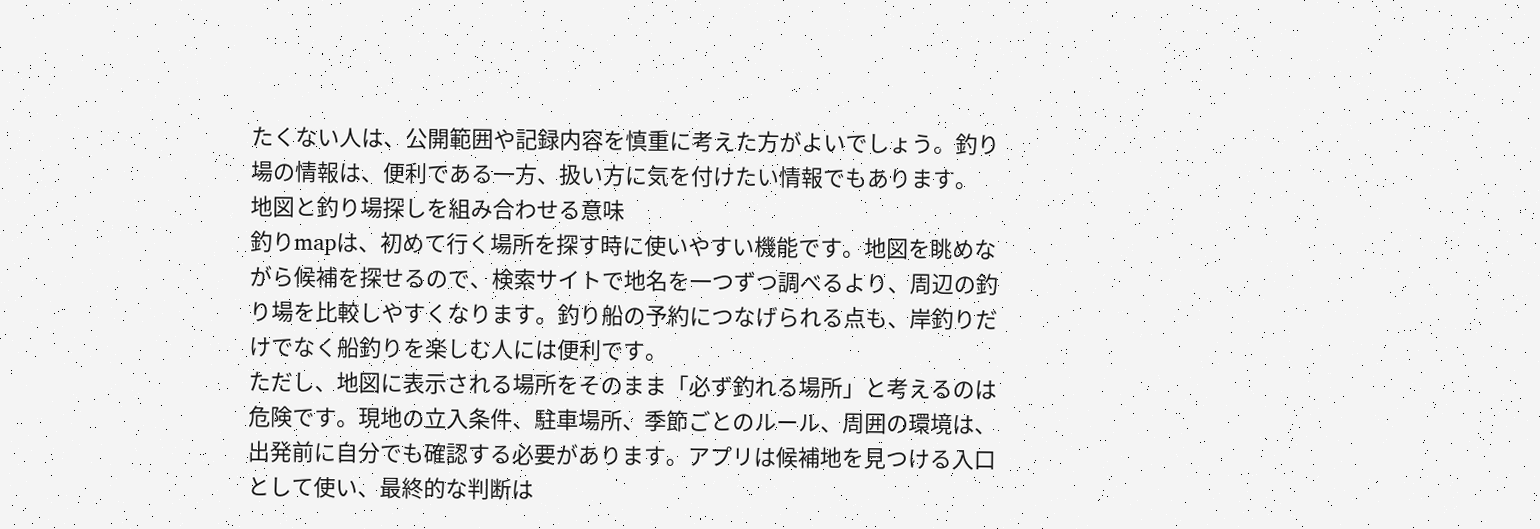たくない人は、公開範囲や記録内容を慎重に考えた方がよいでしょう。釣り場の情報は、便利である一方、扱い方に気を付けたい情報でもあります。
地図と釣り場探しを組み合わせる意味
釣りmapは、初めて行く場所を探す時に使いやすい機能です。地図を眺めながら候補を探せるので、検索サイトで地名を一つずつ調べるより、周辺の釣り場を比較しやすくなります。釣り船の予約につなげられる点も、岸釣りだけでなく船釣りを楽しむ人には便利です。
ただし、地図に表示される場所をそのまま「必ず釣れる場所」と考えるのは危険です。現地の立入条件、駐車場所、季節ごとのルール、周囲の環境は、出発前に自分でも確認する必要があります。アプリは候補地を見つける入口として使い、最終的な判断は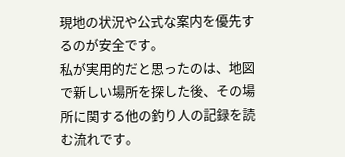現地の状況や公式な案内を優先するのが安全です。
私が実用的だと思ったのは、地図で新しい場所を探した後、その場所に関する他の釣り人の記録を読む流れです。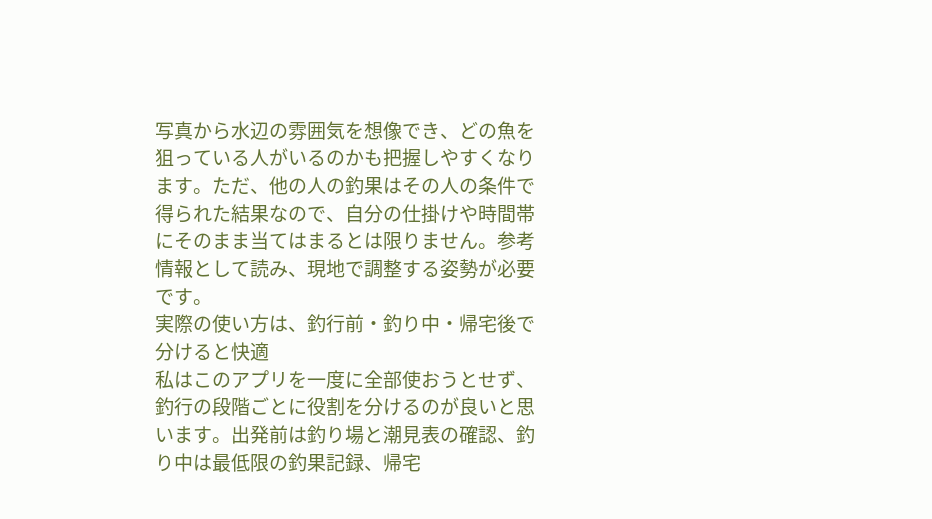写真から水辺の雰囲気を想像でき、どの魚を狙っている人がいるのかも把握しやすくなります。ただ、他の人の釣果はその人の条件で得られた結果なので、自分の仕掛けや時間帯にそのまま当てはまるとは限りません。参考情報として読み、現地で調整する姿勢が必要です。
実際の使い方は、釣行前・釣り中・帰宅後で分けると快適
私はこのアプリを一度に全部使おうとせず、釣行の段階ごとに役割を分けるのが良いと思います。出発前は釣り場と潮見表の確認、釣り中は最低限の釣果記録、帰宅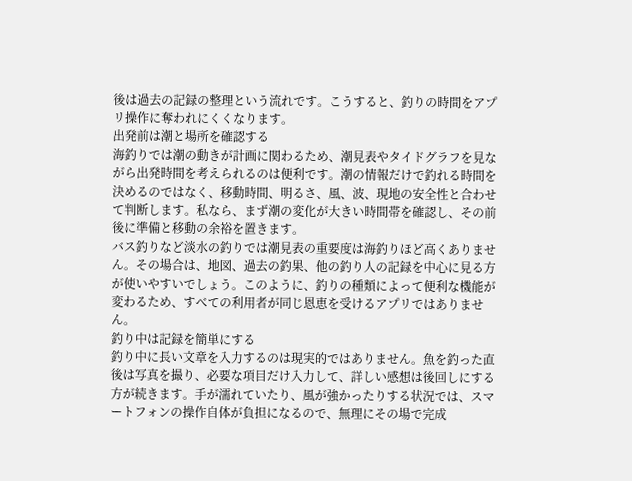後は過去の記録の整理という流れです。こうすると、釣りの時間をアプリ操作に奪われにくくなります。
出発前は潮と場所を確認する
海釣りでは潮の動きが計画に関わるため、潮見表やタイドグラフを見ながら出発時間を考えられるのは便利です。潮の情報だけで釣れる時間を決めるのではなく、移動時間、明るさ、風、波、現地の安全性と合わせて判断します。私なら、まず潮の変化が大きい時間帯を確認し、その前後に準備と移動の余裕を置きます。
バス釣りなど淡水の釣りでは潮見表の重要度は海釣りほど高くありません。その場合は、地図、過去の釣果、他の釣り人の記録を中心に見る方が使いやすいでしょう。このように、釣りの種類によって便利な機能が変わるため、すべての利用者が同じ恩恵を受けるアプリではありません。
釣り中は記録を簡単にする
釣り中に長い文章を入力するのは現実的ではありません。魚を釣った直後は写真を撮り、必要な項目だけ入力して、詳しい感想は後回しにする方が続きます。手が濡れていたり、風が強かったりする状況では、スマートフォンの操作自体が負担になるので、無理にその場で完成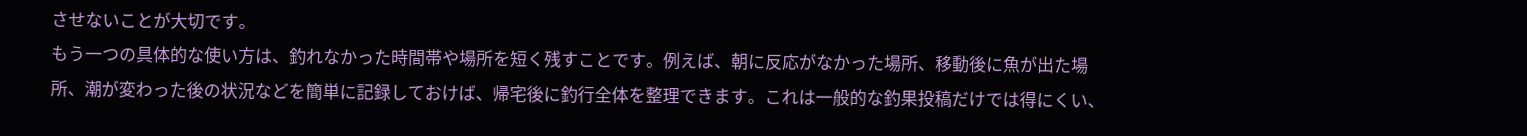させないことが大切です。
もう一つの具体的な使い方は、釣れなかった時間帯や場所を短く残すことです。例えば、朝に反応がなかった場所、移動後に魚が出た場所、潮が変わった後の状況などを簡単に記録しておけば、帰宅後に釣行全体を整理できます。これは一般的な釣果投稿だけでは得にくい、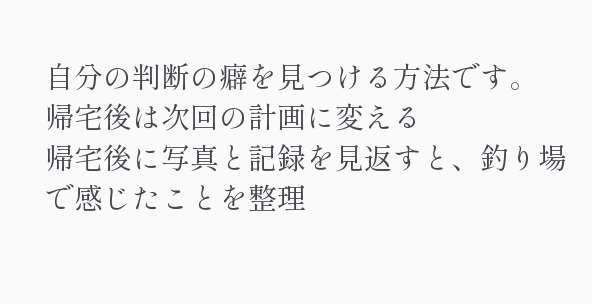自分の判断の癖を見つける方法です。
帰宅後は次回の計画に変える
帰宅後に写真と記録を見返すと、釣り場で感じたことを整理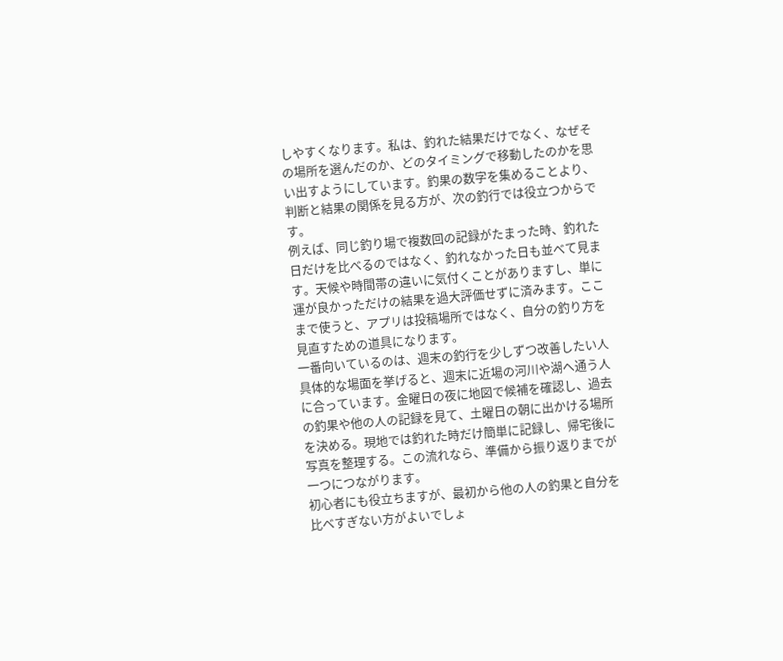しやすくなります。私は、釣れた結果だけでなく、なぜその場所を選んだのか、どのタイミングで移動したのかを思い出すようにしています。釣果の数字を集めることより、判断と結果の関係を見る方が、次の釣行では役立つからです。
例えば、同じ釣り場で複数回の記録がたまった時、釣れた日だけを比べるのではなく、釣れなかった日も並べて見ます。天候や時間帯の違いに気付くことがありますし、単に運が良かっただけの結果を過大評価せずに済みます。ここまで使うと、アプリは投稿場所ではなく、自分の釣り方を見直すための道具になります。
一番向いているのは、週末の釣行を少しずつ改善したい人
具体的な場面を挙げると、週末に近場の河川や湖へ通う人に合っています。金曜日の夜に地図で候補を確認し、過去の釣果や他の人の記録を見て、土曜日の朝に出かける場所を決める。現地では釣れた時だけ簡単に記録し、帰宅後に写真を整理する。この流れなら、準備から振り返りまでが一つにつながります。
初心者にも役立ちますが、最初から他の人の釣果と自分を比べすぎない方がよいでしょ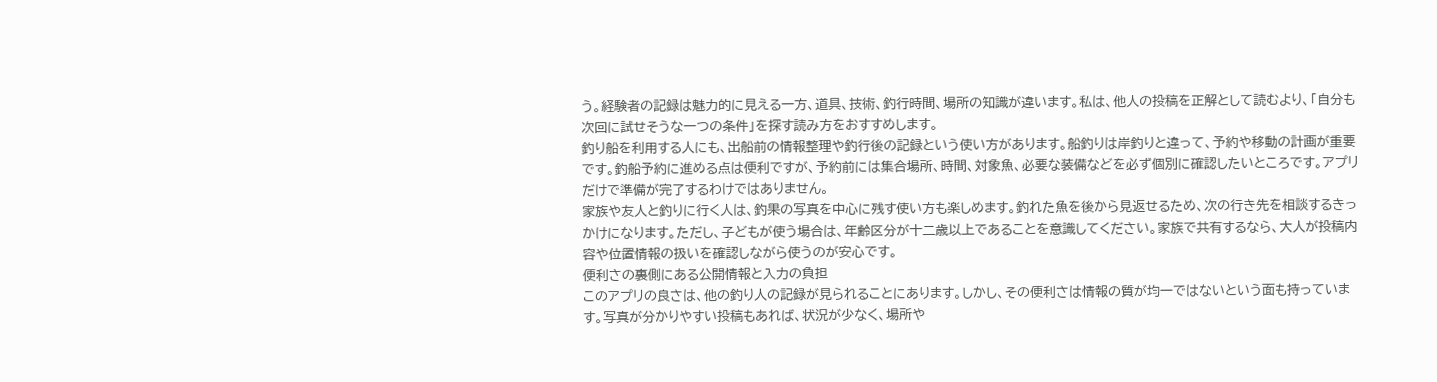う。経験者の記録は魅力的に見える一方、道具、技術、釣行時間、場所の知識が違います。私は、他人の投稿を正解として読むより、「自分も次回に試せそうな一つの条件」を探す読み方をおすすめします。
釣り船を利用する人にも、出船前の情報整理や釣行後の記録という使い方があります。船釣りは岸釣りと違って、予約や移動の計画が重要です。釣船予約に進める点は便利ですが、予約前には集合場所、時間、対象魚、必要な装備などを必ず個別に確認したいところです。アプリだけで準備が完了するわけではありません。
家族や友人と釣りに行く人は、釣果の写真を中心に残す使い方も楽しめます。釣れた魚を後から見返せるため、次の行き先を相談するきっかけになります。ただし、子どもが使う場合は、年齢区分が十二歳以上であることを意識してください。家族で共有するなら、大人が投稿内容や位置情報の扱いを確認しながら使うのが安心です。
便利さの裏側にある公開情報と入力の負担
このアプリの良さは、他の釣り人の記録が見られることにあります。しかし、その便利さは情報の質が均一ではないという面も持っています。写真が分かりやすい投稿もあれば、状況が少なく、場所や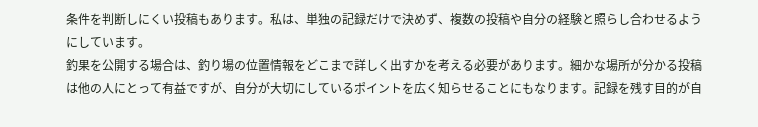条件を判断しにくい投稿もあります。私は、単独の記録だけで決めず、複数の投稿や自分の経験と照らし合わせるようにしています。
釣果を公開する場合は、釣り場の位置情報をどこまで詳しく出すかを考える必要があります。細かな場所が分かる投稿は他の人にとって有益ですが、自分が大切にしているポイントを広く知らせることにもなります。記録を残す目的が自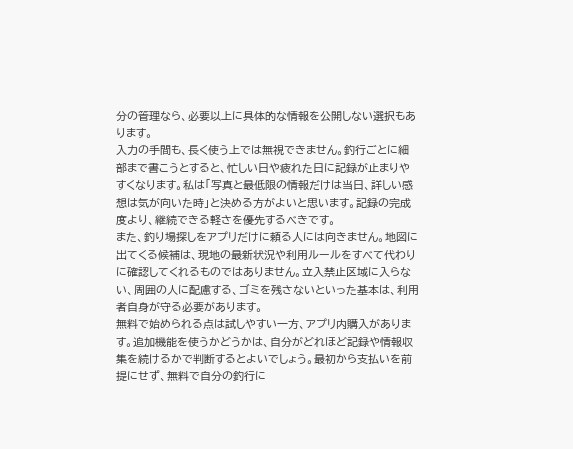分の管理なら、必要以上に具体的な情報を公開しない選択もあります。
入力の手間も、長く使う上では無視できません。釣行ごとに細部まで書こうとすると、忙しい日や疲れた日に記録が止まりやすくなります。私は「写真と最低限の情報だけは当日、詳しい感想は気が向いた時」と決める方がよいと思います。記録の完成度より、継続できる軽さを優先するべきです。
また、釣り場探しをアプリだけに頼る人には向きません。地図に出てくる候補は、現地の最新状況や利用ルールをすべて代わりに確認してくれるものではありません。立入禁止区域に入らない、周囲の人に配慮する、ゴミを残さないといった基本は、利用者自身が守る必要があります。
無料で始められる点は試しやすい一方、アプリ内購入があります。追加機能を使うかどうかは、自分がどれほど記録や情報収集を続けるかで判断するとよいでしょう。最初から支払いを前提にせず、無料で自分の釣行に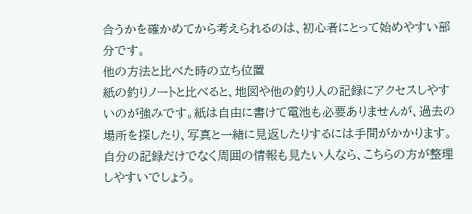合うかを確かめてから考えられるのは、初心者にとって始めやすい部分です。
他の方法と比べた時の立ち位置
紙の釣りノートと比べると、地図や他の釣り人の記録にアクセスしやすいのが強みです。紙は自由に書けて電池も必要ありませんが、過去の場所を探したり、写真と一緒に見返したりするには手間がかかります。自分の記録だけでなく周囲の情報も見たい人なら、こちらの方が整理しやすいでしょう。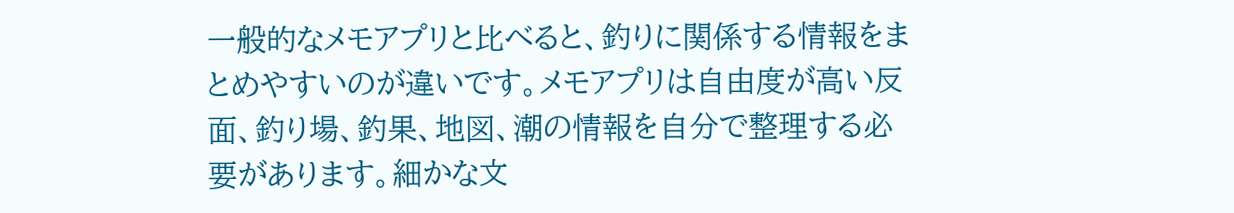一般的なメモアプリと比べると、釣りに関係する情報をまとめやすいのが違いです。メモアプリは自由度が高い反面、釣り場、釣果、地図、潮の情報を自分で整理する必要があります。細かな文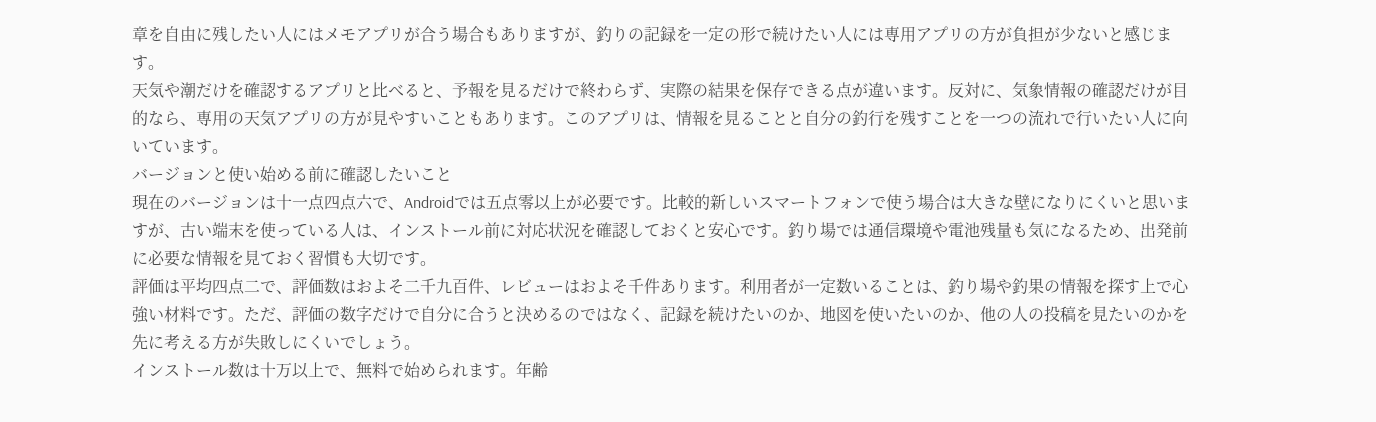章を自由に残したい人にはメモアプリが合う場合もありますが、釣りの記録を一定の形で続けたい人には専用アプリの方が負担が少ないと感じます。
天気や潮だけを確認するアプリと比べると、予報を見るだけで終わらず、実際の結果を保存できる点が違います。反対に、気象情報の確認だけが目的なら、専用の天気アプリの方が見やすいこともあります。このアプリは、情報を見ることと自分の釣行を残すことを一つの流れで行いたい人に向いています。
バージョンと使い始める前に確認したいこと
現在のバージョンは十一点四点六で、Androidでは五点零以上が必要です。比較的新しいスマートフォンで使う場合は大きな壁になりにくいと思いますが、古い端末を使っている人は、インストール前に対応状況を確認しておくと安心です。釣り場では通信環境や電池残量も気になるため、出発前に必要な情報を見ておく習慣も大切です。
評価は平均四点二で、評価数はおよそ二千九百件、レビューはおよそ千件あります。利用者が一定数いることは、釣り場や釣果の情報を探す上で心強い材料です。ただ、評価の数字だけで自分に合うと決めるのではなく、記録を続けたいのか、地図を使いたいのか、他の人の投稿を見たいのかを先に考える方が失敗しにくいでしょう。
インストール数は十万以上で、無料で始められます。年齢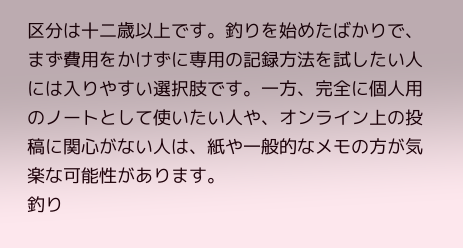区分は十二歳以上です。釣りを始めたばかりで、まず費用をかけずに専用の記録方法を試したい人には入りやすい選択肢です。一方、完全に個人用のノートとして使いたい人や、オンライン上の投稿に関心がない人は、紙や一般的なメモの方が気楽な可能性があります。
釣り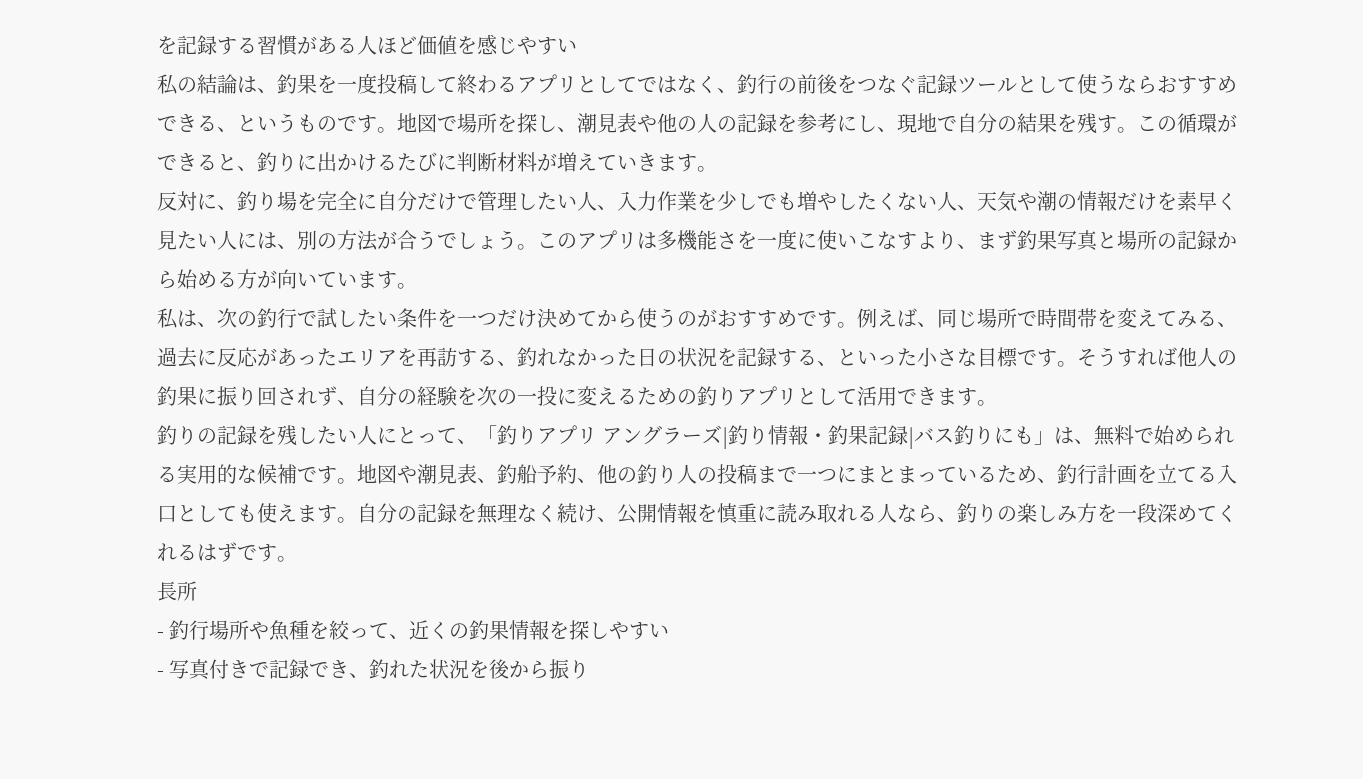を記録する習慣がある人ほど価値を感じやすい
私の結論は、釣果を一度投稿して終わるアプリとしてではなく、釣行の前後をつなぐ記録ツールとして使うならおすすめできる、というものです。地図で場所を探し、潮見表や他の人の記録を参考にし、現地で自分の結果を残す。この循環ができると、釣りに出かけるたびに判断材料が増えていきます。
反対に、釣り場を完全に自分だけで管理したい人、入力作業を少しでも増やしたくない人、天気や潮の情報だけを素早く見たい人には、別の方法が合うでしょう。このアプリは多機能さを一度に使いこなすより、まず釣果写真と場所の記録から始める方が向いています。
私は、次の釣行で試したい条件を一つだけ決めてから使うのがおすすめです。例えば、同じ場所で時間帯を変えてみる、過去に反応があったエリアを再訪する、釣れなかった日の状況を記録する、といった小さな目標です。そうすれば他人の釣果に振り回されず、自分の経験を次の一投に変えるための釣りアプリとして活用できます。
釣りの記録を残したい人にとって、「釣りアプリ アングラーズ|釣り情報・釣果記録|バス釣りにも」は、無料で始められる実用的な候補です。地図や潮見表、釣船予約、他の釣り人の投稿まで一つにまとまっているため、釣行計画を立てる入口としても使えます。自分の記録を無理なく続け、公開情報を慎重に読み取れる人なら、釣りの楽しみ方を一段深めてくれるはずです。
長所
- 釣行場所や魚種を絞って、近くの釣果情報を探しやすい
- 写真付きで記録でき、釣れた状況を後から振り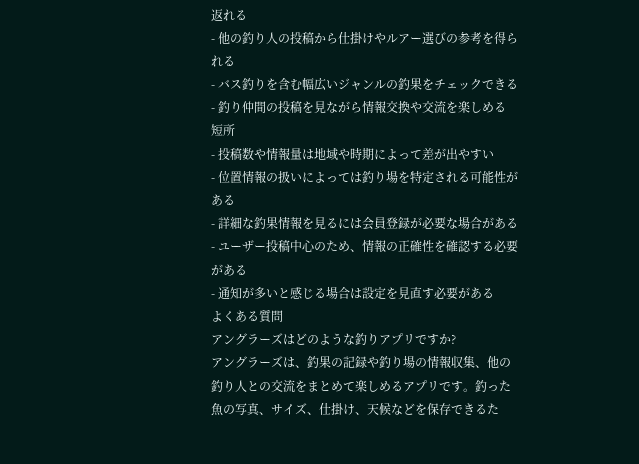返れる
- 他の釣り人の投稿から仕掛けやルアー選びの参考を得られる
- バス釣りを含む幅広いジャンルの釣果をチェックできる
- 釣り仲間の投稿を見ながら情報交換や交流を楽しめる
短所
- 投稿数や情報量は地域や時期によって差が出やすい
- 位置情報の扱いによっては釣り場を特定される可能性がある
- 詳細な釣果情報を見るには会員登録が必要な場合がある
- ユーザー投稿中心のため、情報の正確性を確認する必要がある
- 通知が多いと感じる場合は設定を見直す必要がある
よくある質問
アングラーズはどのような釣りアプリですか?
アングラーズは、釣果の記録や釣り場の情報収集、他の釣り人との交流をまとめて楽しめるアプリです。釣った魚の写真、サイズ、仕掛け、天候などを保存できるた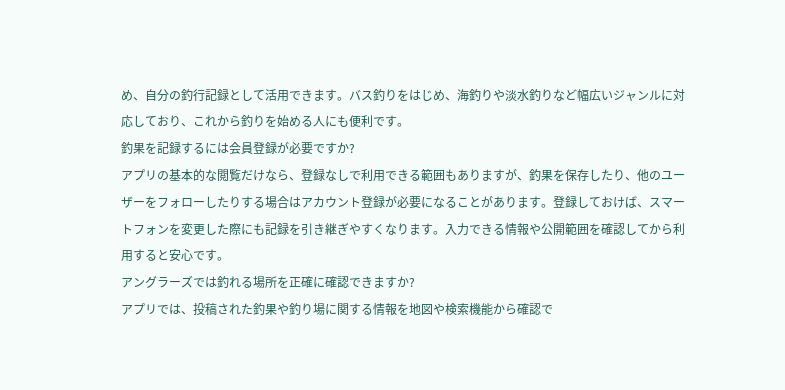め、自分の釣行記録として活用できます。バス釣りをはじめ、海釣りや淡水釣りなど幅広いジャンルに対応しており、これから釣りを始める人にも便利です。
釣果を記録するには会員登録が必要ですか?
アプリの基本的な閲覧だけなら、登録なしで利用できる範囲もありますが、釣果を保存したり、他のユーザーをフォローしたりする場合はアカウント登録が必要になることがあります。登録しておけば、スマートフォンを変更した際にも記録を引き継ぎやすくなります。入力できる情報や公開範囲を確認してから利用すると安心です。
アングラーズでは釣れる場所を正確に確認できますか?
アプリでは、投稿された釣果や釣り場に関する情報を地図や検索機能から確認で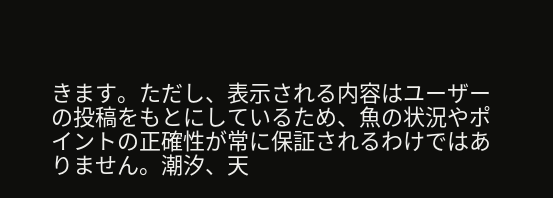きます。ただし、表示される内容はユーザーの投稿をもとにしているため、魚の状況やポイントの正確性が常に保証されるわけではありません。潮汐、天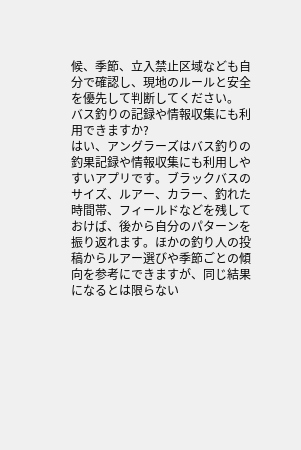候、季節、立入禁止区域なども自分で確認し、現地のルールと安全を優先して判断してください。
バス釣りの記録や情報収集にも利用できますか?
はい、アングラーズはバス釣りの釣果記録や情報収集にも利用しやすいアプリです。ブラックバスのサイズ、ルアー、カラー、釣れた時間帯、フィールドなどを残しておけば、後から自分のパターンを振り返れます。ほかの釣り人の投稿からルアー選びや季節ごとの傾向を参考にできますが、同じ結果になるとは限らない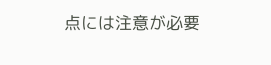点には注意が必要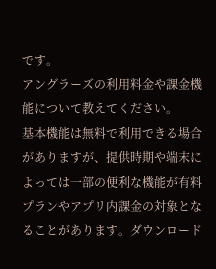です。
アングラーズの利用料金や課金機能について教えてください。
基本機能は無料で利用できる場合がありますが、提供時期や端末によっては一部の便利な機能が有料プランやアプリ内課金の対象となることがあります。ダウンロード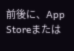前後に、App Storeまたは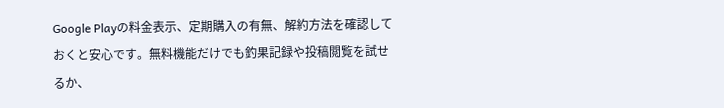Google Playの料金表示、定期購入の有無、解約方法を確認しておくと安心です。無料機能だけでも釣果記録や投稿閲覧を試せるか、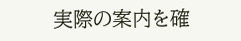実際の案内を確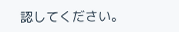認してください。